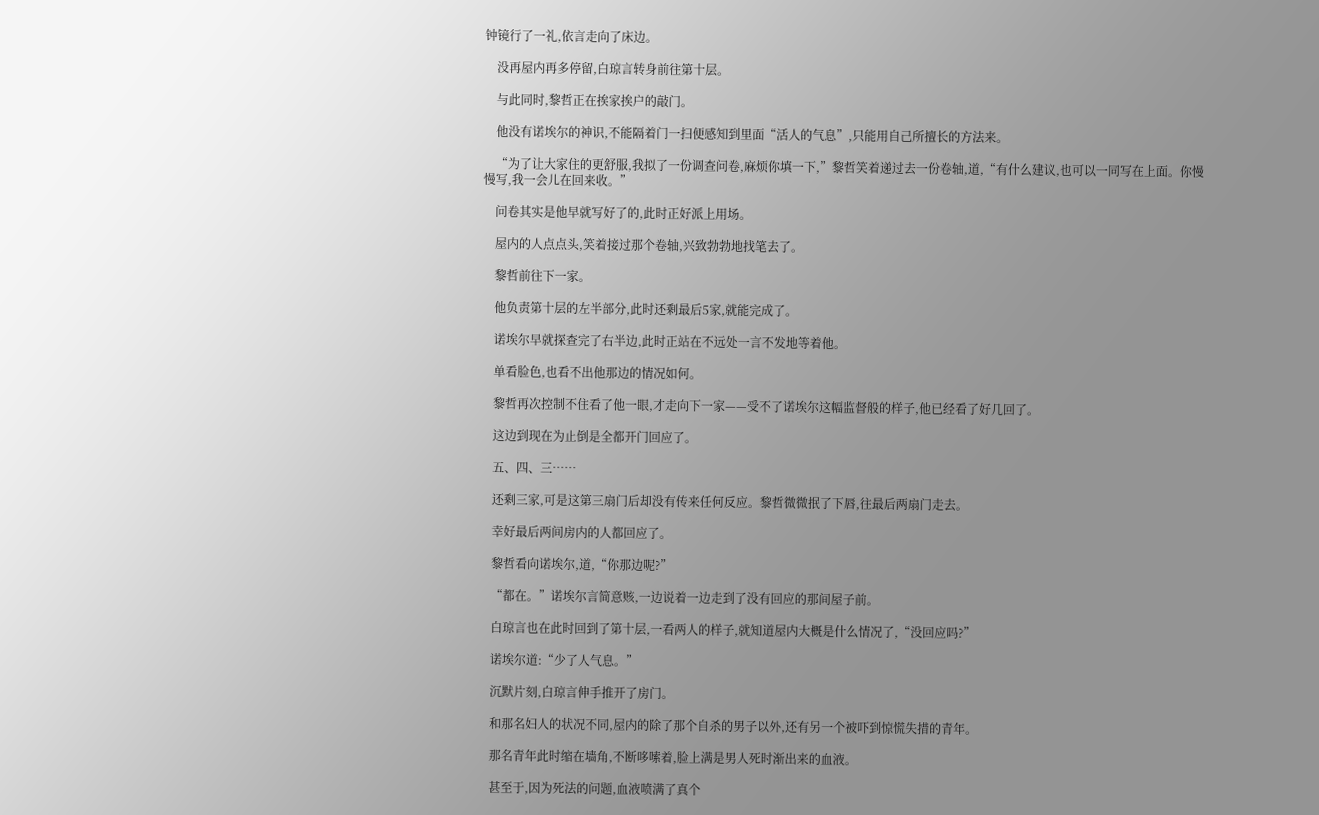钟镜行了一礼,依言走向了床边。

    没再屋内再多停留,白琼言转身前往第十层。

    与此同时,黎哲正在挨家挨户的敲门。

    他没有诺埃尔的神识,不能隔着门一扫便感知到里面“活人的气息”,只能用自己所擅长的方法来。

    “为了让大家住的更舒服,我拟了一份调查问卷,麻烦你填一下,”黎哲笑着递过去一份卷轴,道,“有什么建议,也可以一同写在上面。你慢慢写,我一会儿在回来收。”

    问卷其实是他早就写好了的,此时正好派上用场。

    屋内的人点点头,笑着接过那个卷轴,兴致勃勃地找笔去了。

    黎哲前往下一家。

    他负责第十层的左半部分,此时还剩最后5家,就能完成了。

    诺埃尔早就探查完了右半边,此时正站在不远处一言不发地等着他。

    单看脸色,也看不出他那边的情况如何。

    黎哲再次控制不住看了他一眼,才走向下一家——受不了诺埃尔这幅监督般的样子,他已经看了好几回了。

    这边到现在为止倒是全都开门回应了。

    五、四、三……

    还剩三家,可是这第三扇门后却没有传来任何反应。黎哲微微抿了下唇,往最后两扇门走去。

    幸好最后两间房内的人都回应了。

    黎哲看向诺埃尔,道,“你那边呢?”

    “都在。”诺埃尔言简意赅,一边说着一边走到了没有回应的那间屋子前。

    白琼言也在此时回到了第十层,一看两人的样子,就知道屋内大概是什么情况了,“没回应吗?”

    诺埃尔道:“少了人气息。”

    沉默片刻,白琼言伸手推开了房门。

    和那名妇人的状况不同,屋内的除了那个自杀的男子以外,还有另一个被吓到惊慌失措的青年。

    那名青年此时缩在墙角,不断哆嗦着,脸上满是男人死时渐出来的血液。

    甚至于,因为死法的问题,血液喷满了真个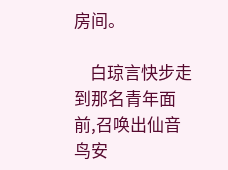房间。

    白琼言快步走到那名青年面前,召唤出仙音鸟安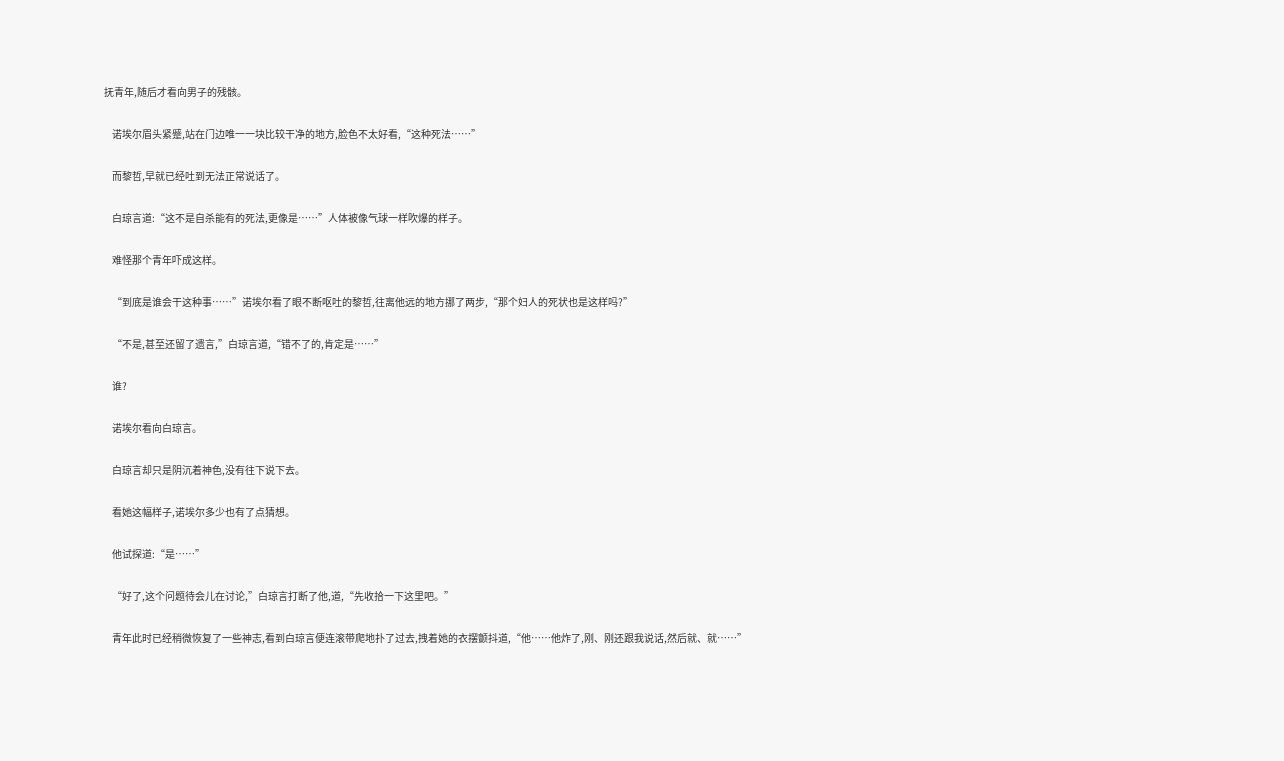抚青年,随后才看向男子的残骸。

    诺埃尔眉头紧蹙,站在门边唯一一块比较干净的地方,脸色不太好看,“这种死法……”

    而黎哲,早就已经吐到无法正常说话了。

    白琼言道:“这不是自杀能有的死法,更像是……”人体被像气球一样吹爆的样子。

    难怪那个青年吓成这样。

    “到底是谁会干这种事……”诺埃尔看了眼不断呕吐的黎哲,往离他远的地方挪了两步,“那个妇人的死状也是这样吗?”

    “不是,甚至还留了遗言,”白琼言道,“错不了的,肯定是……”

    谁?

    诺埃尔看向白琼言。

    白琼言却只是阴沉着神色,没有往下说下去。

    看她这幅样子,诺埃尔多少也有了点猜想。

    他试探道:“是……”

    “好了,这个问题待会儿在讨论,”白琼言打断了他,道,“先收拾一下这里吧。”

    青年此时已经稍微恢复了一些神志,看到白琼言便连滚带爬地扑了过去,拽着她的衣摆颤抖道,“他……他炸了,刚、刚还跟我说话,然后就、就……”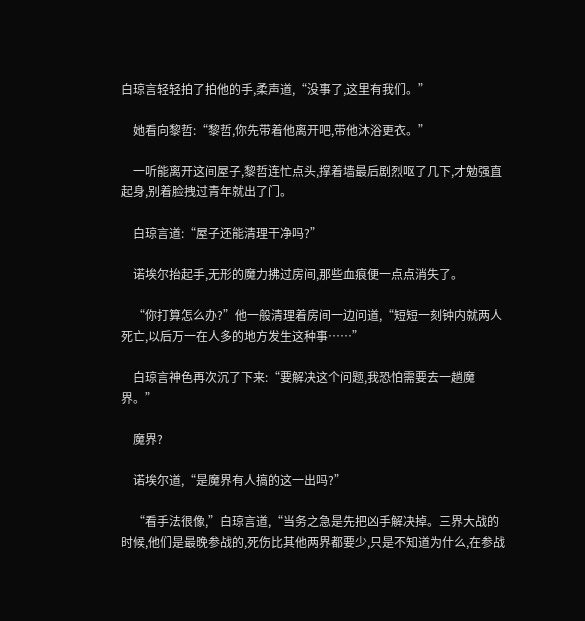白琼言轻轻拍了拍他的手,柔声道,“没事了,这里有我们。”

    她看向黎哲:“黎哲,你先带着他离开吧,带他沐浴更衣。”

    一听能离开这间屋子,黎哲连忙点头,撑着墙最后剧烈呕了几下,才勉强直起身,别着脸拽过青年就出了门。

    白琼言道:“屋子还能清理干净吗?”

    诺埃尔抬起手,无形的魔力拂过房间,那些血痕便一点点消失了。

    “你打算怎么办?”他一般清理着房间一边问道,“短短一刻钟内就两人死亡,以后万一在人多的地方发生这种事……”

    白琼言神色再次沉了下来:“要解决这个问题,我恐怕需要去一趟魔界。”

    魔界?

    诺埃尔道,“是魔界有人搞的这一出吗?”

    “看手法很像,”白琼言道,“当务之急是先把凶手解决掉。三界大战的时候,他们是最晚参战的,死伤比其他两界都要少,只是不知道为什么,在参战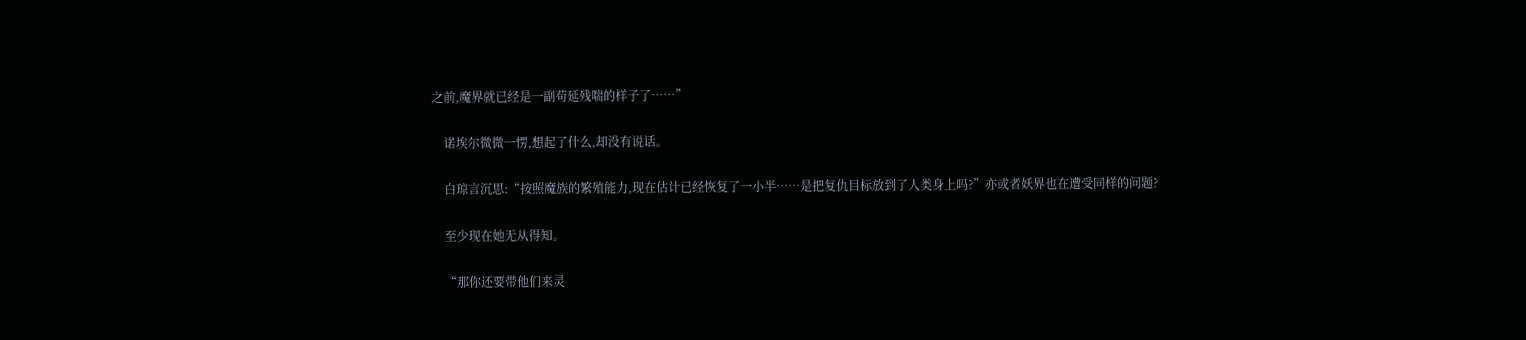之前,魔界就已经是一副苟延残喘的样子了……”

    诺埃尔微微一愣,想起了什么,却没有说话。

    白琼言沉思:“按照魔族的繁殖能力,现在估计已经恢复了一小半……是把复仇目标放到了人类身上吗?”亦或者妖界也在遭受同样的问题?

    至少现在她无从得知。

    “那你还要带他们来灵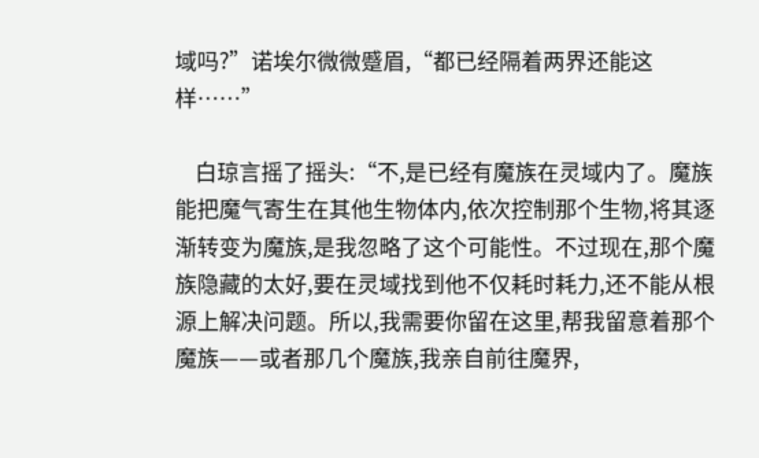域吗?”诺埃尔微微蹙眉,“都已经隔着两界还能这样……”

    白琼言摇了摇头:“不,是已经有魔族在灵域内了。魔族能把魔气寄生在其他生物体内,依次控制那个生物,将其逐渐转变为魔族,是我忽略了这个可能性。不过现在,那个魔族隐藏的太好,要在灵域找到他不仅耗时耗力,还不能从根源上解决问题。所以,我需要你留在这里,帮我留意着那个魔族——或者那几个魔族,我亲自前往魔界,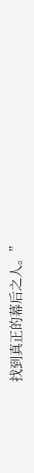找到真正的幕后之人。”